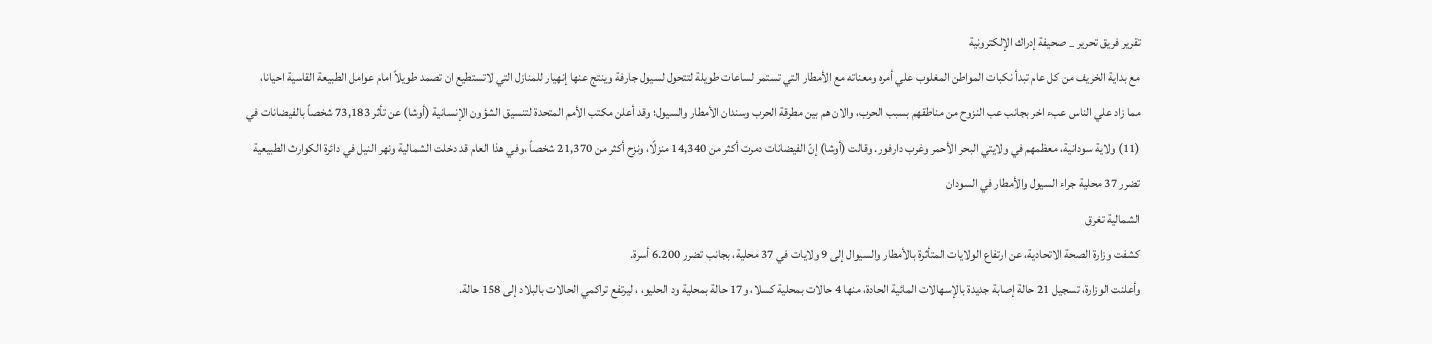تقرير فريق تحرير _ صحيفة إدراك الإلكترونية
مع بداية الخريف من كل عام تبدأ نكبات المواطن المغلوب علي أمره ومعناته مع الأمطار التي تستمر لساعات طويلة لتتحول لسيول جارفة وينتج عنها إنهيار للمنازل التي لاتستطيع ان تصمد طويلاً امام عوامل الطبيعة القاسية احيانا، مما زاد علي الناس عبء اخر بجانب عب النزوح من مناطقهم بسبب الحرب، والان هم بين مطرقة الحرب وسندان الأمطار والسيول؛ وقد أعلن مكتب الأمم المتحدة لتنسيق الشؤون الإنسانية (أوشا) عن تأثر 73,183 شخصاً بالفيضانات في (11) ولاية سودانية، معظمهم في ولايتي البحر الأحمر وغرب دارفور. وقالت (أوشا) إنّ الفيضانات دمرت أكثر من 14,340 منزلًا، ونزح أكثر من 21,370 شخصاً ،وفي هذا العام قد دخلت الشمالية ونهر النيل في دائرة الكوارث الطبيعية
تضرر 37 محلية جراء السيول والأمطار في السودان
الشمالية تغرق
كشفت وزارة الصحة الاتحادية، عن ارتفاع الولايات المتأثرة بالأمطار والسيوال إلى 9 ولايات في 37 محلية، بجانب تضرر 6.200 أسرة.
وأعلنت الوزارة، تسجيل 21 حالة إصابة جديدة بالإسهالات المائية الحادة، منها 4 حالات بمحلية كسلا، و17 حالة بمحلية ود الحليو، ، ليرتفع تراكمي الحالات بالبلاد إلى 158 حالة.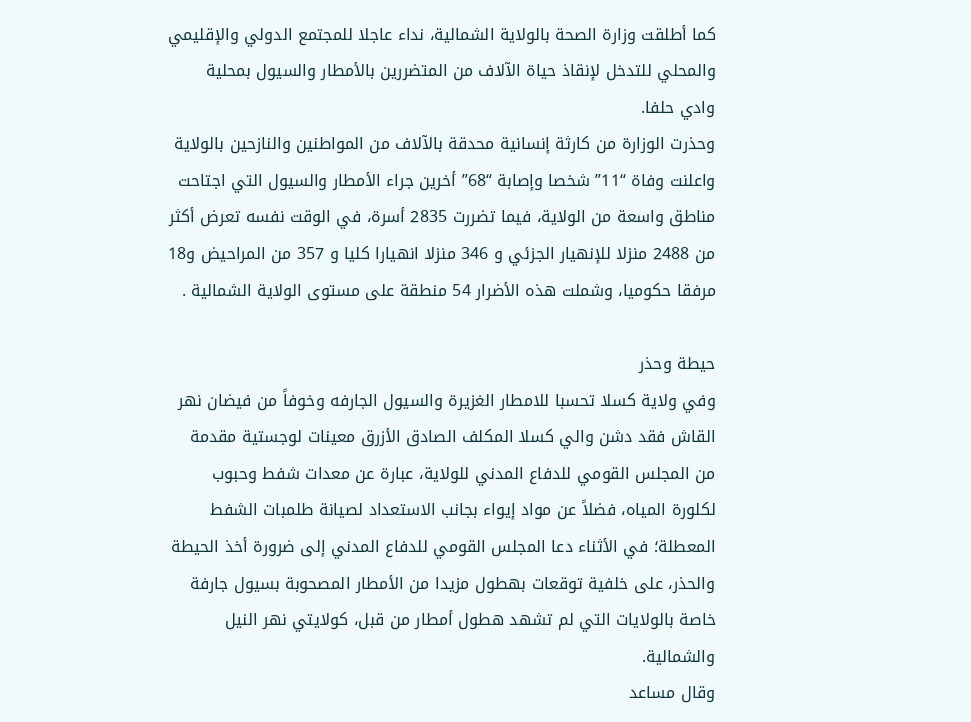كما أطلقت وزارة الصحة بالولاية الشمالية، نداء عاجلا للمجتمع الدولي والإقليمي والمحلي للتدخل لإنقاذ حياة الآلاف من المتضررين بالأمطار والسيول بمحلية وادي حلفا.
وحذرت الوزارة من كارثة إنسانية محدقة بالآلاف من المواطنين والنازحين بالولاية واعلنت وفاة “11” شخصا وإصابة “68” أخرين جراء الأمطار والسيول التي اجتاحت مناطق واسعة من الولاية، فيما تضررت 2835 أسرة، في الوقت نفسه تعرض أكثر من 2488 منزلا للإنهيار الجزئي و 346 منزلا انهيارا كليا و 357 من المراحيض و18 مرفقا حكوميا، وشملت هذه الأضرار 54 منطقة على مستوى الولاية الشمالية .

حيطة وحذر
وفي ولاية كسلا تحسبا للامطار الغزيرة والسيول الجارفه وخوفاً من فيضان نهر القاش فقد دشن والي كسلا المكلف الصادق الأزرق معينات لوجستية مقدمة من المجلس القومي للدفاع المدني للولاية، عبارة عن معدات شفط وحبوب لكلورة المياه، فضلاً عن مواد إيواء بجانب الاستعداد لصيانة طلمبات الشفط المعطلة؛ في الأثناء دعا المجلس القومي للدفاع المدني إلى ضرورة أخذ الحيطة والحذر، على خلفية توقعات بهطول مزيدا من الأمطار المصحوبة بسيول جارفة خاصة بالولايات التي لم تشهد هطول أمطار من قبل، كولايتي نهر النيل والشمالية.
وقال مساعد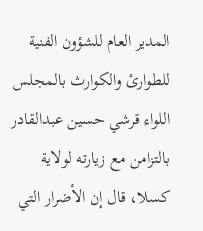المدير العام للشؤون الفنية للطوارئ والكوارث بالمجلس اللواء قرشي حسين عبدالقادر بالتزامن مع زيارته لولاية كسلا، قال إن الأضرار التي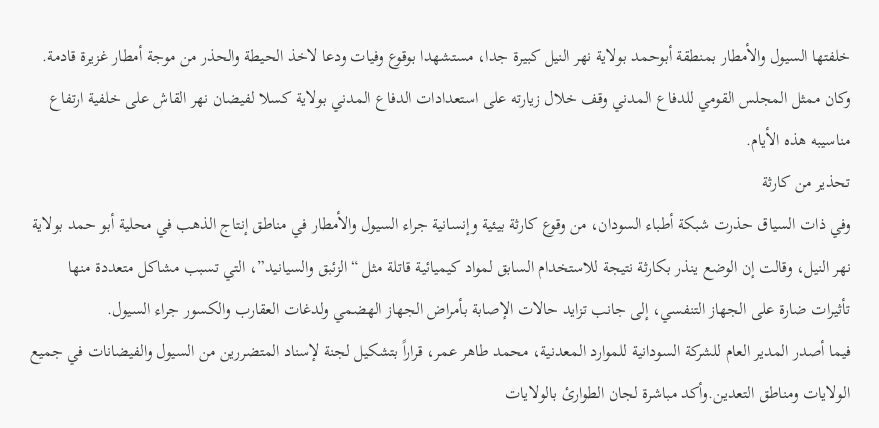خلفتها السيول والأمطار بمنطقة أبوحمد بولاية نهر النيل كبيرة جدا، مستشهدا بوقوع وفيات ودعا لاخذ الحيطة والحذر من موجة أمطار غزيرة قادمة. وكان ممثل المجلس القومي للدفاع المدني وقف خلال زيارته على استعدادات الدفاع المدني بولاية كسلا لفيضان نهر القاش على خلفية ارتفاع مناسيبه هذه الأيام.
تحذير من كارثة
وفي ذات السياق حذرت شبكة أطباء السودان، من وقوع كارثة بيئية وإنسانية جراء السيول والأمطار في مناطق إنتاج الذهب في محلية أبو حمد بولاية نهر النيل، وقالت إن الوضع ينذر بكارثة نتيجة للاستخدام السابق لمواد كيميائية قاتلة مثل “الزئبق والسيانيد”، التي تسبب مشاكل متعددة منها تأثيرات ضارة على الجهاز التنفسي، إلى جانب تزايد حالات الإصابة بأمراض الجهاز الهضمي ولدغات العقارب والكسور جراء السيول.
فيما أصدر المدير العام للشركة السودانية للموارد المعدنية، محمد طاهر عمر، قراراً بتشكيل لجنة لإسناد المتضررين من السيول والفيضانات في جميع الولايات ومناطق التعدين.وأكد مباشرة لجان الطوارئ بالولايات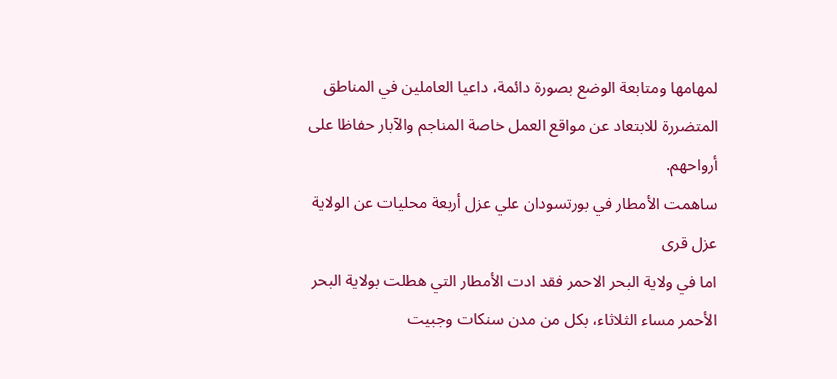لمهامها ومتابعة الوضع بصورة دائمة، داعيا العاملين في المناطق المتضررة للابتعاد عن مواقع العمل خاصة المناجم والآبار حفاظا على أرواحهم.
ساهمت الأمطار في بورتسودان علي عزل أربعة محليات عن الولاية
عزل قرى
اما في ولاية البحر الاحمر فقد ادت الأمطار التي هطلت بولاية البحر الأحمر مساء الثلاثاء، بكل من مدن سنكات وجبيت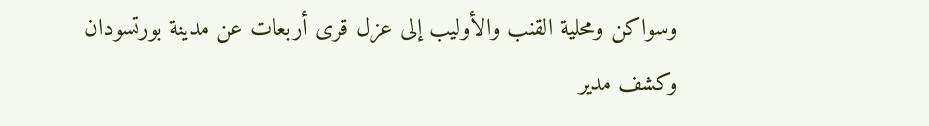وسواكن ومحلية القنب والأوليب إلى عزل قرى أربعات عن مدينة بورتسودان
وكشف مدير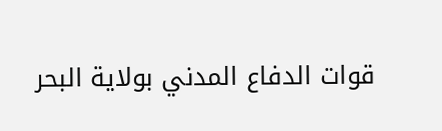قوات الدفاع المدني بولاية البحر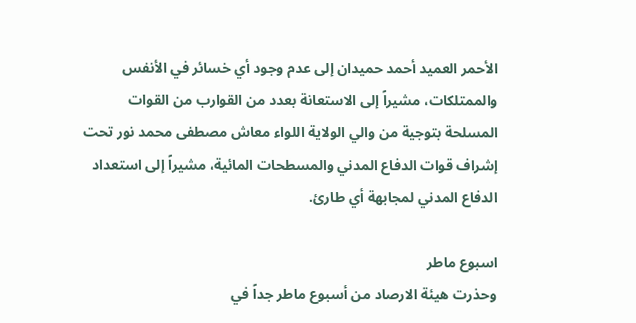الأحمر العميد أحمد حميدان إلى عدم وجود أي خسائر في الأنفس والممتلكات، مشيراً إلى الاستعانة بعدد من القوارب من القوات المسلحة بتوجية من والي الولاية اللواء معاش مصطفى محمد نور تحت إشراف قوات الدفاع المدني والمسطحات المائية، مشيراً إلى استعداد الدفاع المدني لمجابهة أي طارئ.

اسبوع ماطر
وحذرت هيئة الارصاد من أسبوع ماطر جداً في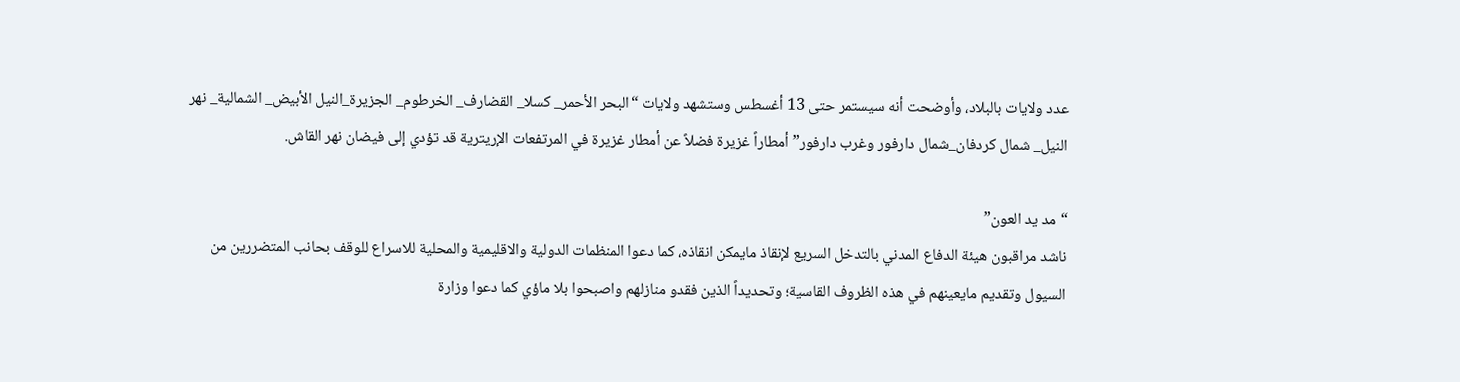عدد ولايات بالبلاد، وأوضحت أنه سيستمر حتى 13 أغسطس وستشهد ولايات “البحر الأحمر_ كسلا_ القضارف_ الخرطوم_ الجزيرة_النيل الأبيض_ الشمالية_ نهر النيل_ شمال كردفان_شمال دارفور وغرب دارفور” أمطاراً غزيرة فضلاً عن أمطار غزيرة في المرتفعات الإريترية قد تؤدي إلى فيضان نهر القاش.

“مد يد العون”
ناشد مراقبون هيئة الدفاع المدني بالتدخل السريع لإنقاذ مايمكن انقاذه، كما دعوا المنظمات الدولية والاقليمية والمحلية للاسراع للوقف بحانب المتضررين من السيول وتقديم مايعينهم في هذه الظروف القاسية؛ وتحديداً الذين فقدو منازلهم واصبحوا بلا ماؤي كما دعوا وزارة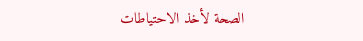الصحة لأخذ الاحتياطات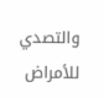والتصدي للأمراض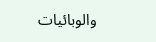والوبائيات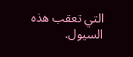التي تعقب هذه السيول.